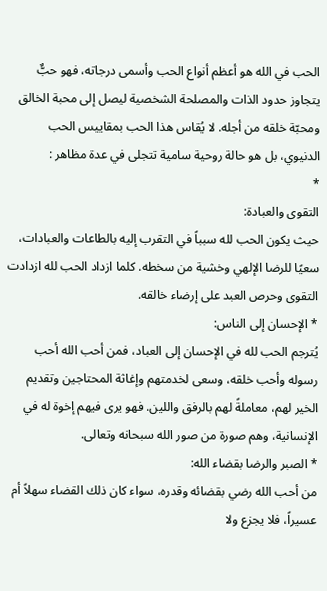الحب في الله هو أعظم أنواع الحب وأسمى درجاته، فهو حبٌّ يتجاوز حدود الذات والمصلحة الشخصية ليصل إلى محبة الخالق ومحبّة خلقه من أجله. لا يُقاس هذا الحب بمقاييس الحب الدنيوي، بل هو حالة روحية سامية تتجلى في عدة مظاهر :
*
التقوى والعبادة:
حيث يكون الحب لله سبباً في التقرب إليه بالطاعات والعبادات، سعيًا للرضا الإلهي وخشية من سخطه. كلما ازداد الحب لله ازدادت التقوى وحرص العبد على إرضاء خالقه.
* الإحسان إلى الناس:
يُترجم الحب لله في الإحسان إلى العباد، فمن أحب الله أحب رسوله وأحب خلقه، وسعى لخدمتهم وإغاثة المحتاجين وتقديم الخير لهم، معاملةً لهم بالرفق واللين. فهو يرى فيهم إخوة له في الإنسانية، وهم صورة من صور الله سبحانه وتعالى.
* الصبر والرضا بقضاء الله:
من أحب الله رضي بقضائه وقدره، سواء كان ذلك القضاء سهلاً أم عسيراً، فلا يجزع ولا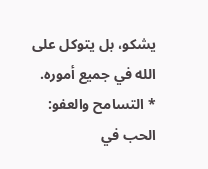يشكو، بل يتوكل على الله في جميع أموره.
* التسامح والعفو:
الحب في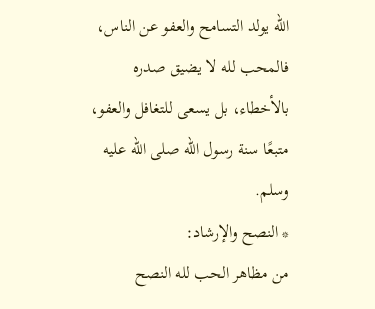الله يولد التسامح والعفو عن الناس، فالمحب لله لا يضيق صدره بالأخطاء، بل يسعى للتغافل والعفو، متبعًا سنة رسول الله صلى الله عليه وسلم.
* النصح والإرشاد:
من مظاهر الحب لله النصح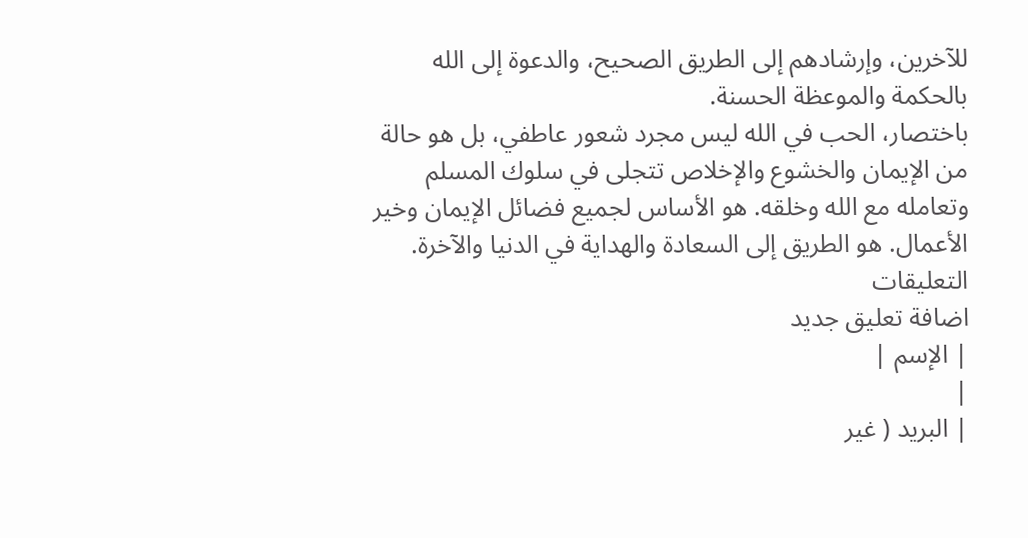للآخرين، وإرشادهم إلى الطريق الصحيح، والدعوة إلى الله بالحكمة والموعظة الحسنة.
باختصار، الحب في الله ليس مجرد شعور عاطفي، بل هو حالة من الإيمان والخشوع والإخلاص تتجلى في سلوك المسلم وتعامله مع الله وخلقه. هو الأساس لجميع فضائل الإيمان وخير الأعمال. هو الطريق إلى السعادة والهداية في الدنيا والآخرة.
التعليقات
اضافة تعليق جديد
| الإسم |
|
| البريد ( غير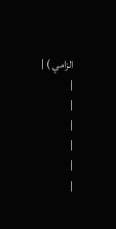الزامي ) |
|
|
|
|
|
|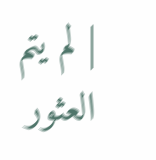| لم يتم العثور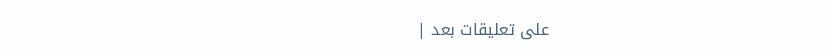على تعليقات بعد |